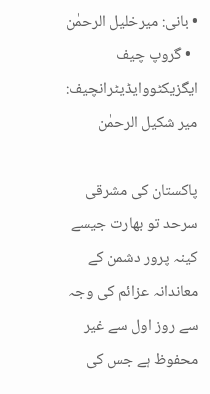• بانی: میرخلیل الرحمٰن
  • گروپ چیف ایگزیکٹووایڈیٹرانچیف: میر شکیل الرحمٰن

پاکستان کی مشرقی سرحد تو بھارت جیسے کینہ پرور دشمن کے معاندانہ عزائم کی وجہ سے روز اول سے غیر محفوظ ہے جس کی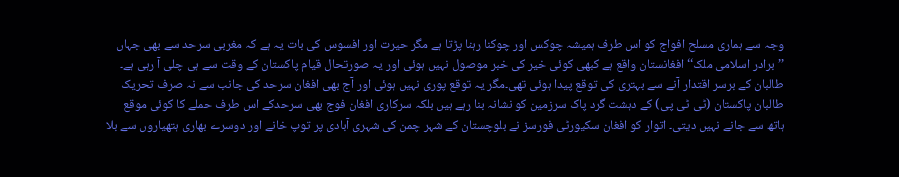وجہ سے ہماری مسلح افواج کو اس طرف ہمیشہ چوکس اور چوکنا رہنا پڑتا ہے مگر حیرت اور افسوس کی بات یہ ہے کہ مغربی سرحد سے بھی جہاں ’’برادر اسلامی ملک‘‘ افغانستان واقع ہے کبھی کوئی خیر کی خبر موصول نہیں ہوئی اور یہ صورتحال قیام پاکستان کے وقت سے ہی چلی آ رہی ہے۔ طالبان کے برسر اقتدار آنے سے بہتری کی توقع پیدا ہوئی تھی۔مگر یہ توقع پوری نہیں ہوئی اور آج بھی افغان سرحد کی جانب سے نہ صرف تحریک طالبان پاکستان (ٹی ٹی پی) کے دہشت گرد پاک سرزمین کو نشانہ بنا رہے ہیں بلکہ سرکاری افغان فوج بھی سرحدکے اس طرف حملے کا کوئی موقع ہاتھ سے جانے نہیں دیتی۔ اتوار کو افغان سکیورٹی فورسز نے بلوچستان کے شہر چمن کی شہری آبادی پر توپ خانے اور دوسرے بھاری ہتھیاروں سے بلا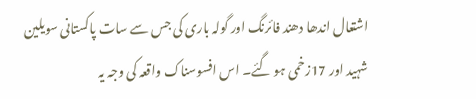اشتعال اندھا دھند فائرنگ اور گولہ باری کی جس سے سات پاکستانی سویلین شہید اور 17زخمی ہو گئے۔ اس افسوسناک واقعہ کی وجہ یہ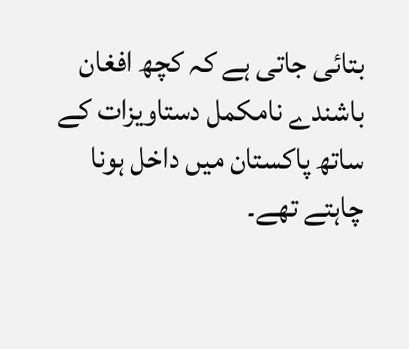بتائی جاتی ہے کہ کچھ افغان باشندے نامکمل دستاویزات کے ساتھ پاکستان میں داخل ہونا چاہتے تھے۔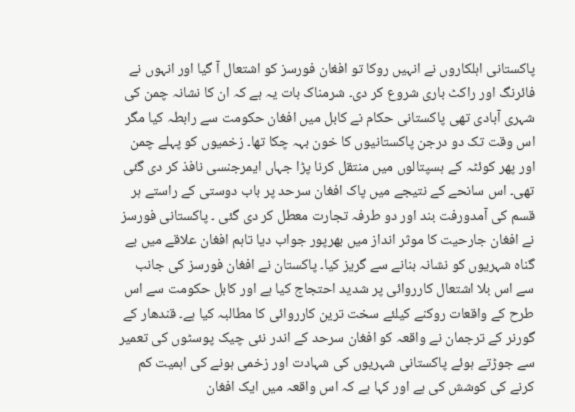پاکستانی اہلکاروں نے انہیں روکا تو افغان فورسز کو اشتعال آ گیا اور انہوں نے فائرنگ اور راکٹ باری شروع کر دی۔ شرمناک بات یہ ہے کہ ان کا نشانہ چمن کی شہری آبادی تھی پاکستانی حکام نے کابل میں افغان حکومت سے رابطہ کیا مگر اس وقت تک دو درجن پاکستانیوں کا خون بہہ چکا تھا۔ زخمیوں کو پہلے چمن اور پھر کوئٹہ کے ہسپتالوں میں منتقل کرنا پڑا جہاں ایمرجنسی نافذ کر دی گئی تھی۔ اس سانحے کے نتیجے میں پاک افغان سرحد پر باب دوستی کے راستے ہر قسم کی آمدورفت بند اور دو طرفہ تجارت معطل کر دی گئی ۔ پاکستانی فورسز نے افغان جارحیت کا موثر انداز میں بھرپور جواب دیا تاہم افغان علاقے میں بے گناہ شہریوں کو نشانہ بنانے سے گریز کیا۔ پاکستان نے افغان فورسز کی جانب سے اس بلا اشتعال کارروائی پر شدید احتجاج کیا ہے اور کابل حکومت سے اس طرح کے واقعات روکنے کیلئے سخت ترین کارروائی کا مطالبہ کیا ہے۔ قندھار کے گورنر کے ترجمان نے واقعہ کو افغان سرحد کے اندر نئی چیک پوسٹوں کی تعمیر سے جوڑتے ہوئے پاکستانی شہریوں کی شہادت اور زخمی ہونے کی اہمیت کم کرنے کی کوشش کی ہے اور کہا ہے کہ اس واقعہ میں ایک افغان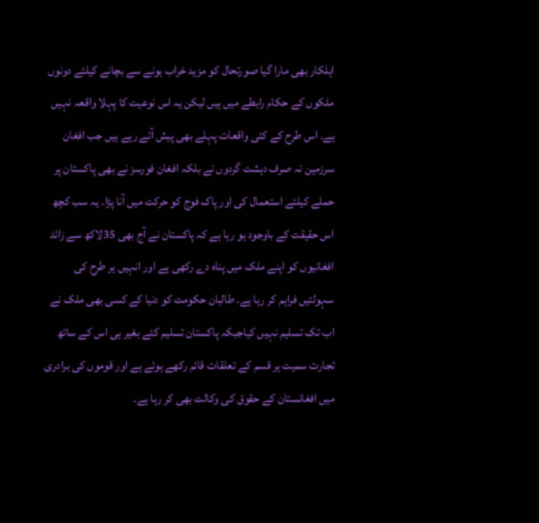اہلکار بھی مارا گیا صورتحال کو مزید خراب ہونے سے بچانے کیلئے دونوں ملکوں کے حکام رابطے میں ہیں لیکن یہ اس نوعیت کا پہلا واقعہ نہیں ہے۔ اس طرح کے کئی واقعات پہلے بھی پیش آتے رہے ہیں جب افغان سرزمین نہ صرف دہشت گردوں نے بلکہ افغان فورسز نے بھی پاکستان پر حملے کیلئے استعمال کی اور پاک فوج کو حرکت میں آنا پڑا۔ یہ سب کچھ اس حقیقت کے باوجود ہو رہا ہے کہ پاکستان نے آج بھی 35لاکھ سے زائد افغانیوں کو اپنے ملک میں پناہ دے رکھی ہے اور انہیں ہر طرح کی سہولتیں فراہم کر رہا ہے۔ طالبان حکومت کو دنیا کے کسی بھی ملک نے اب تک تسلیم نہیں کیاجبکہ پاکستان تسلیم کئے بغیر ہی اس کے ساتھ تجارت سمیت ہر قسم کے تعلقات قائم رکھے ہوئے ہے اور قوموں کی برادری میں افغانستان کے حقوق کی وکالت بھی کر رہا ہے۔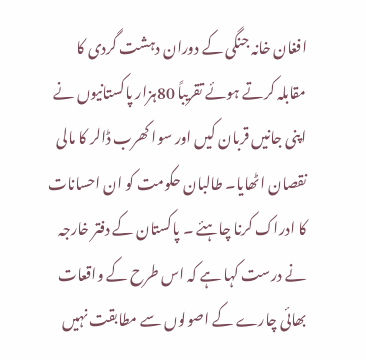افغان خانہ جنگی کے دوران دہشت گردی کا مقابلہ کرتے ہوئے تقریباً 80ہزار پاکستانیوں نے اپنی جانیں قربان کیں اور سوا کھرب ڈالر کا مالی نقصان اٹھایا۔ طالبان حکومت کو ان احسانات کا ادراک کرنا چاہئے ۔ پاکستان کے دفتر خارجہ نے درست کہا ہے کہ اس طرح کے واقعات بھائی چارے کے اصولوں سے مطابقت نہیں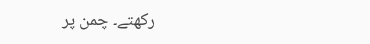رکھتے۔ چمن پر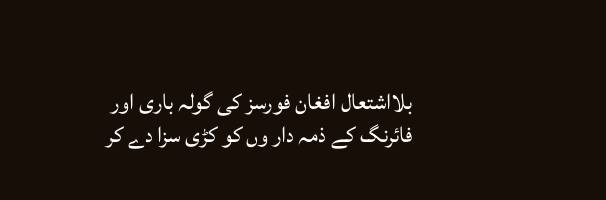بلااشتعال افغان فورسز کی گولہ باری اور فائرنگ کے ذمہ دار وں کو کڑی سزا دے کر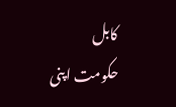کابل حکومت اپنی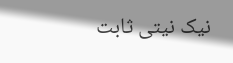نیک نیتی ثابت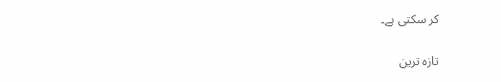کر سکتی ہے۔

تازہ ترین